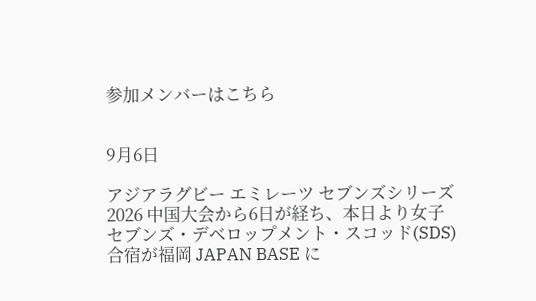参加メンバーはこちら


9月6日

アジアラグビー エミレーツ セブンズシリーズ2026 中国大会から6日が経ち、本日より女子セブンズ・デベロップメント・スコッド(SDS)合宿が福岡 JAPAN BASE に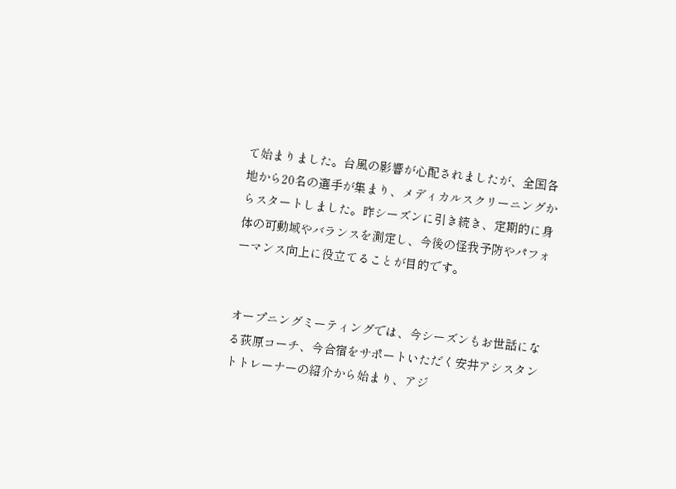て始まりました。台風の影響が心配されましたが、全国各地から20名の選手が集まり、メディカルスクリーニングからスタートしました。昨シーズンに引き続き、定期的に身体の可動域やバランスを測定し、今後の怪我予防やパフォーマンス向上に役立てることが目的です。


オープニングミーティングでは、今シーズンもお世話になる荻原コーチ、今合宿をサポートいただく安井アシスタントトレーナーの紹介から始まり、アジ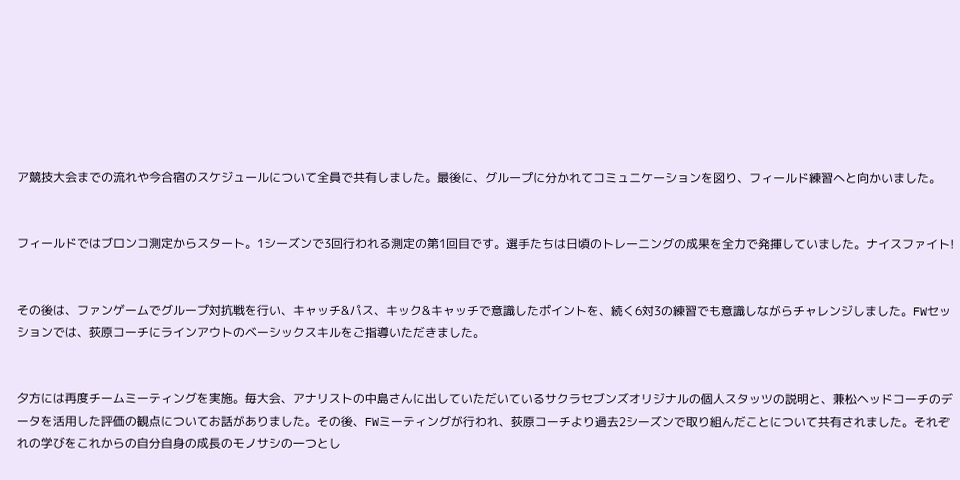ア競技大会までの流れや今合宿のスケジュールについて全員で共有しました。最後に、グループに分かれてコミュニケーションを図り、フィールド練習へと向かいました。


フィールドではブロンコ測定からスタート。1シーズンで3回行われる測定の第1回目です。選手たちは日頃のトレーニングの成果を全力で発揮していました。ナイスファイト!


その後は、ファンゲームでグループ対抗戦を行い、キャッチ&パス、キック&キャッチで意識したポイントを、続く6対3の練習でも意識しながらチャレンジしました。FWセッションでは、荻原コーチにラインアウトのベーシックスキルをご指導いただきました。


夕方には再度チームミーティングを実施。毎大会、アナリストの中島さんに出していただいているサクラセブンズオリジナルの個人スタッツの説明と、兼松ヘッドコーチのデータを活用した評価の観点についてお話がありました。その後、FWミーティングが行われ、荻原コーチより過去2シーズンで取り組んだことについて共有されました。それぞれの学びをこれからの自分自身の成長のモノサシの一つとし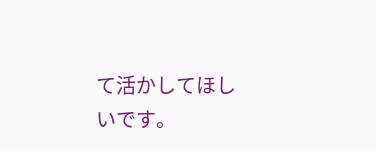て活かしてほしいです。